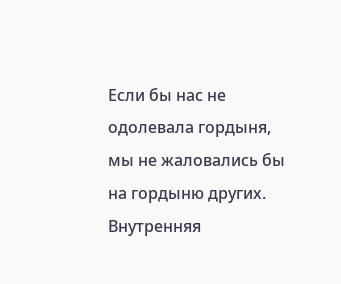Если бы нас не одолевала гордыня, мы не жаловались бы на гордыню других.
Внутренняя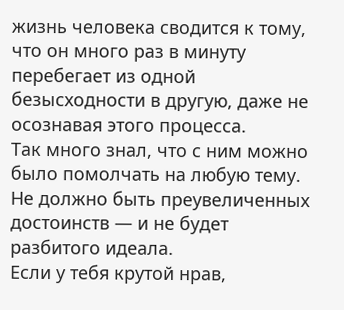жизнь человека сводится к тому, что он много раз в минуту перебегает из одной безысходности в другую, даже не осознавая этого процесса.
Так много знал, что с ним можно было помолчать на любую тему.
Не должно быть преувеличенных достоинств — и не будет разбитого идеала.
Если у тебя крутой нрав,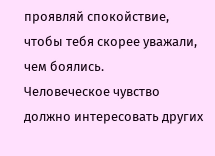проявляй спокойствие, чтобы тебя скорее уважали, чем боялись.
Человеческое чувство должно интересовать других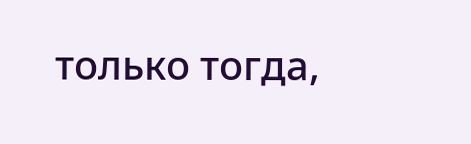только тогда,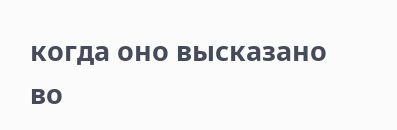когда оно высказано во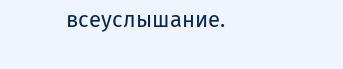всеуслышание.